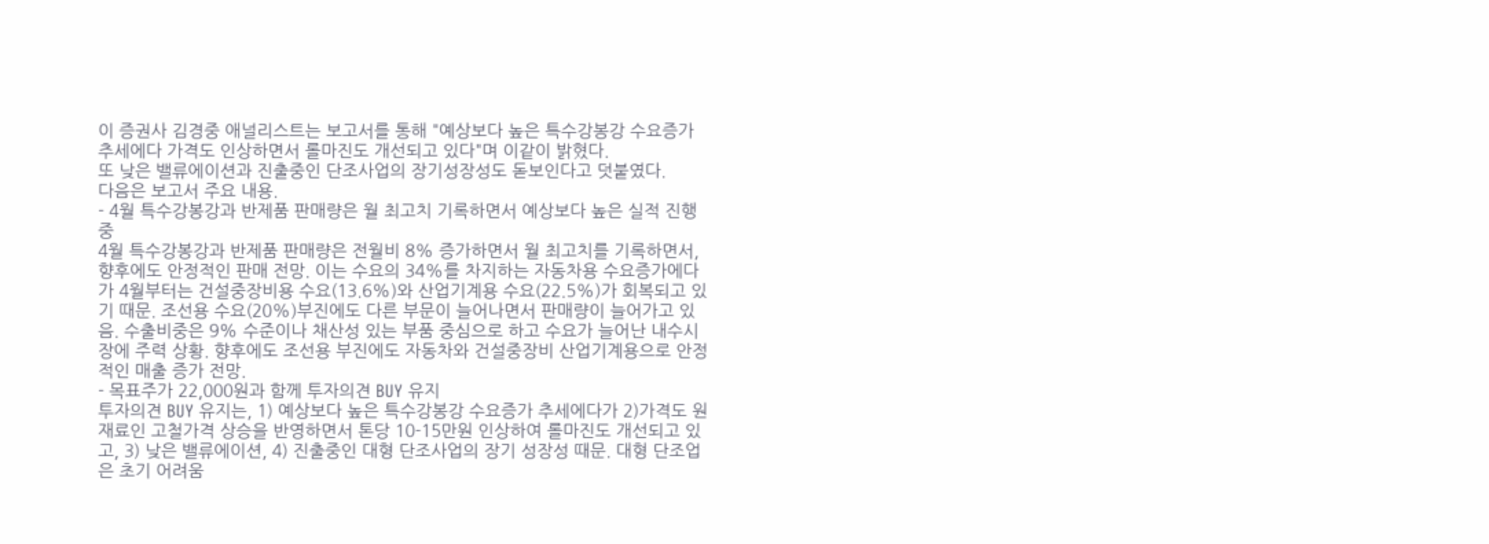이 증권사 김경중 애널리스트는 보고서를 통해 "예상보다 높은 특수강봉강 수요증가 추세에다 가격도 인상하면서 롤마진도 개선되고 있다"며 이같이 밝혔다.
또 낮은 밸류에이션과 진출중인 단조사업의 장기성장성도 돋보인다고 덧붙였다.
다음은 보고서 주요 내용.
- 4월 특수강봉강과 반제품 판매량은 월 최고치 기록하면서 예상보다 높은 실적 진행 중
4월 특수강봉강과 반제품 판매량은 전월비 8% 증가하면서 월 최고치를 기록하면서, 향후에도 안정적인 판매 전망. 이는 수요의 34%를 차지하는 자동차용 수요증가에다가 4월부터는 건설중장비용 수요(13.6%)와 산업기계용 수요(22.5%)가 회복되고 있기 때문. 조선용 수요(20%)부진에도 다른 부문이 늘어나면서 판매량이 늘어가고 있음. 수출비중은 9% 수준이나 채산성 있는 부품 중심으로 하고 수요가 늘어난 내수시장에 주력 상황. 향후에도 조선용 부진에도 자동차와 건설중장비 산업기계용으로 안정적인 매출 증가 전망.
- 목표주가 22,000원과 함께 투자의견 BUY 유지
투자의견 BUY 유지는, 1) 예상보다 높은 특수강봉강 수요증가 추세에다가 2)가격도 원재료인 고철가격 상승을 반영하면서 톤당 10-15만원 인상하여 롤마진도 개선되고 있고, 3) 낮은 밸류에이션, 4) 진출중인 대형 단조사업의 장기 성장성 때문. 대형 단조업은 초기 어려움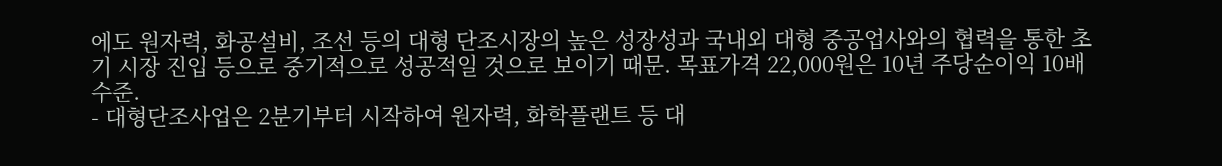에도 원자력, 화공설비, 조선 등의 대형 단조시장의 높은 성장성과 국내외 대형 중공업사와의 협력을 통한 초기 시장 진입 등으로 중기적으로 성공적일 것으로 보이기 때문. 목표가격 22,000원은 10년 주당순이익 10배 수준.
- 대형단조사업은 2분기부터 시작하여 원자력, 화학플랜트 등 대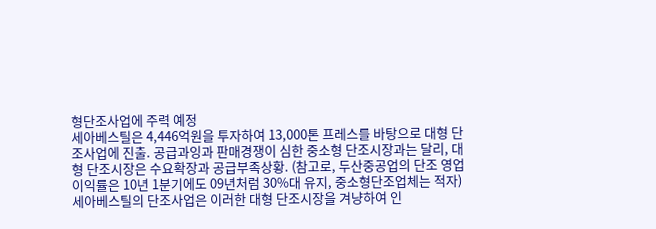형단조사업에 주력 예정
세아베스틸은 4,446억원을 투자하여 13,000톤 프레스를 바탕으로 대형 단조사업에 진출. 공급과잉과 판매경쟁이 심한 중소형 단조시장과는 달리, 대형 단조시장은 수요확장과 공급부족상황. (참고로, 두산중공업의 단조 영업이익률은 10년 1분기에도 09년처럼 30%대 유지, 중소형단조업체는 적자)
세아베스틸의 단조사업은 이러한 대형 단조시장을 겨냥하여 인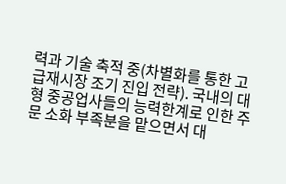력과 기술 축적 중(차별화를 통한 고급재시장 조기 진입 전략). 국내의 대형 중공업사들의 능력한계로 인한 주문 소화 부족분을 맡으면서 대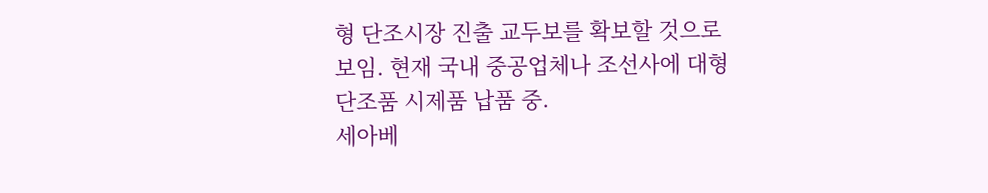형 단조시장 진출 교두보를 확보할 것으로 보임. 현재 국내 중공업체나 조선사에 대형 단조품 시제품 납품 중.
세아베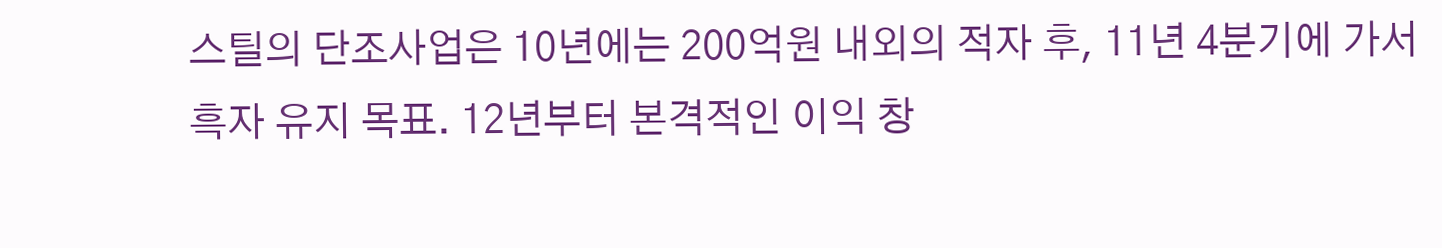스틸의 단조사업은 10년에는 200억원 내외의 적자 후, 11년 4분기에 가서 흑자 유지 목표. 12년부터 본격적인 이익 창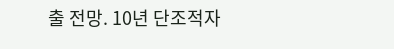출 전망. 10년 단조적자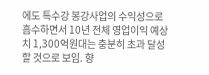에도 특수강 봉강사업의 수익성으로 흡수하면서 10년 전체 영업이익 예상치 1,300억원대는 충분히 초과 달성할 것으로 보임. 향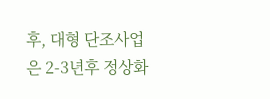후, 대형 단조사업은 2-3년후 정상화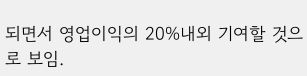되면서 영업이익의 20%내외 기여할 것으로 보임.